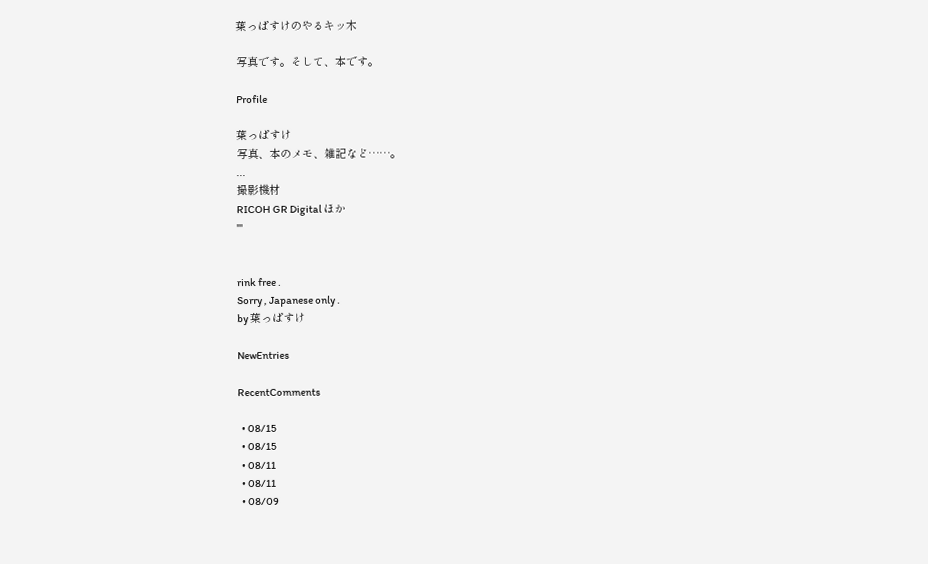葉っぱすけのやるキッ木

写真です。そして、本です。

Profile

葉っぱすけ
写真、本のメモ、雑記など……。
...
撮影機材
RICOH GR Digital ほか
'''


rink free .
Sorry , Japanese only .
by 葉っぱすけ

NewEntries

RecentComments

  • 08/15
  • 08/15
  • 08/11
  • 08/11
  • 08/09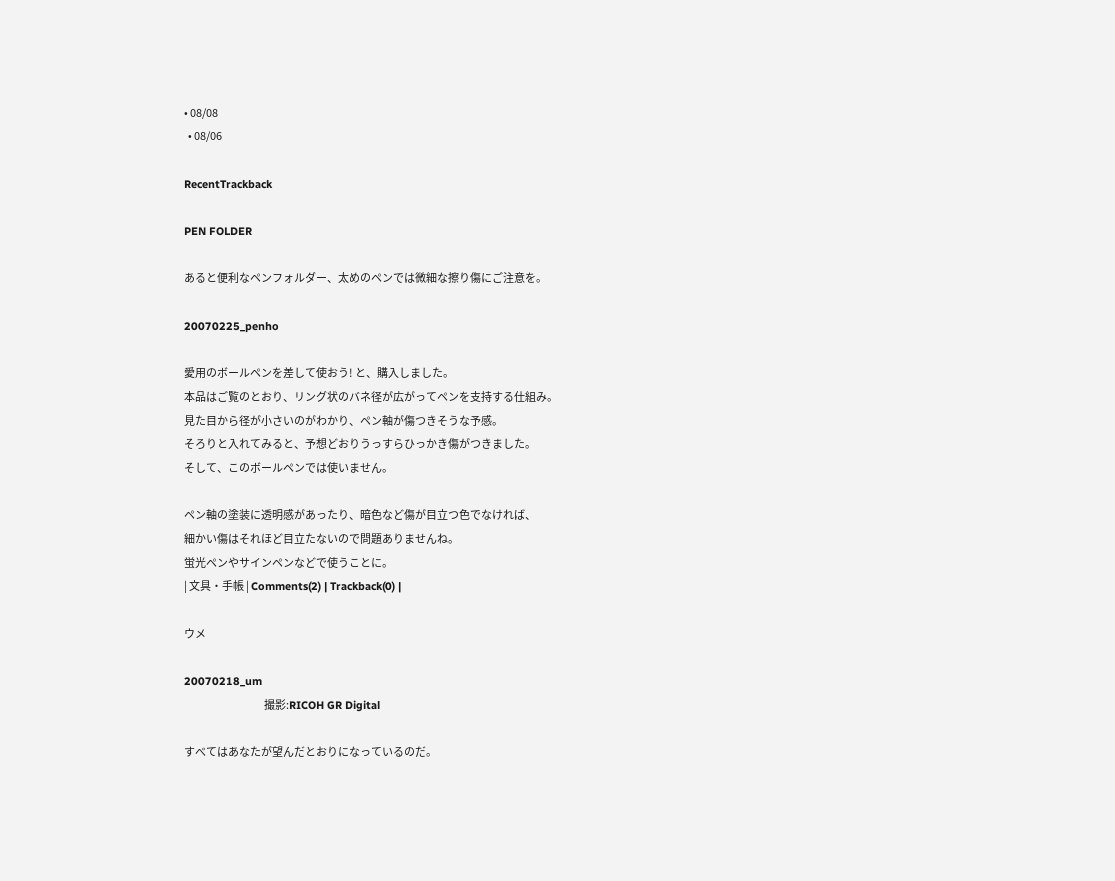• 08/08
  • 08/06

RecentTrackback

PEN FOLDER

あると便利なペンフォルダー、太めのペンでは微細な擦り傷にご注意を。

20070225_penho

愛用のボールペンを差して使おう! と、購入しました。
本品はご覧のとおり、リング状のバネ径が広がってペンを支持する仕組み。
見た目から径が小さいのがわかり、ペン軸が傷つきそうな予感。
そろりと入れてみると、予想どおりうっすらひっかき傷がつきました。
そして、このボールペンでは使いません。

ペン軸の塗装に透明感があったり、暗色など傷が目立つ色でなければ、
細かい傷はそれほど目立たないので問題ありませんね。
蛍光ペンやサインペンなどで使うことに。
| 文具・手帳 | Comments(2) | Trackback(0) |

ウメ

20070218_um
                                        撮影:RICOH GR Digital

すべてはあなたが望んだとおりになっているのだ。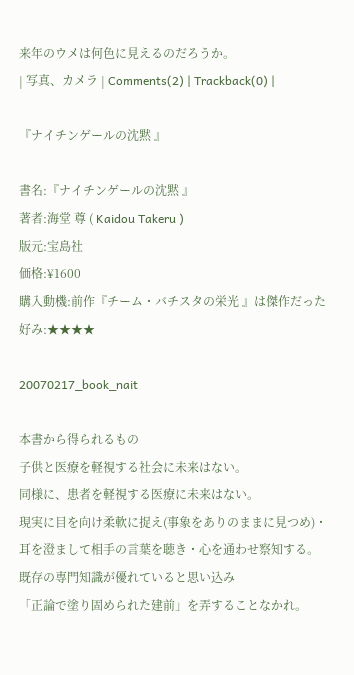来年のウメは何色に見えるのだろうか。
| 写真、カメラ | Comments(2) | Trackback(0) |

『ナイチンゲールの沈黙 』

書名:『ナイチンゲールの沈黙 』
著者:海堂 尊 ( Kaidou Takeru )
版元:宝島社
価格:¥1600
購入動機:前作『チーム・バチスタの栄光 』は傑作だった
好み:★★★★

20070217_book_nait

本書から得られるもの
子供と医療を軽視する社会に未来はない。
同様に、患者を軽視する医療に未来はない。
現実に目を向け柔軟に捉え(事象をありのままに見つめ)・
耳を澄まして相手の言葉を聴き・心を通わせ察知する。
既存の専門知識が優れていると思い込み
「正論で塗り固められた建前」を弄することなかれ。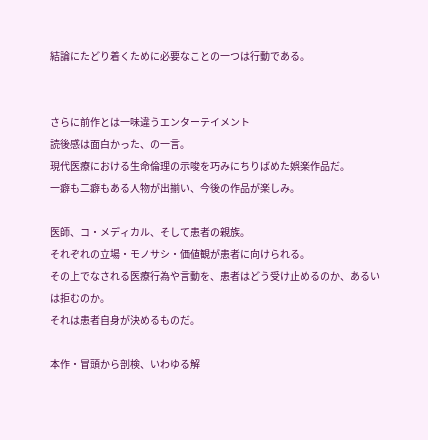結論にたどり着くために必要なことの一つは行動である。


さらに前作とは一味違うエンターテイメント
読後感は面白かった、の一言。
現代医療における生命倫理の示唆を巧みにちりばめた娯楽作品だ。
一癖も二癖もある人物が出揃い、今後の作品が楽しみ。

医師、コ・メディカル、そして患者の親族。
それぞれの立場・モノサシ・価値観が患者に向けられる。
その上でなされる医療行為や言動を、患者はどう受け止めるのか、あるいは拒むのか。
それは患者自身が決めるものだ。

本作・冒頭から剖検、いわゆる解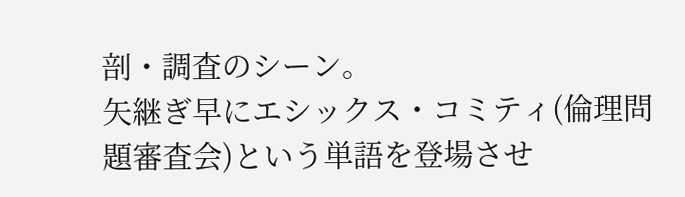剖・調査のシーン。
矢継ぎ早にエシックス・コミティ(倫理問題審査会)という単語を登場させ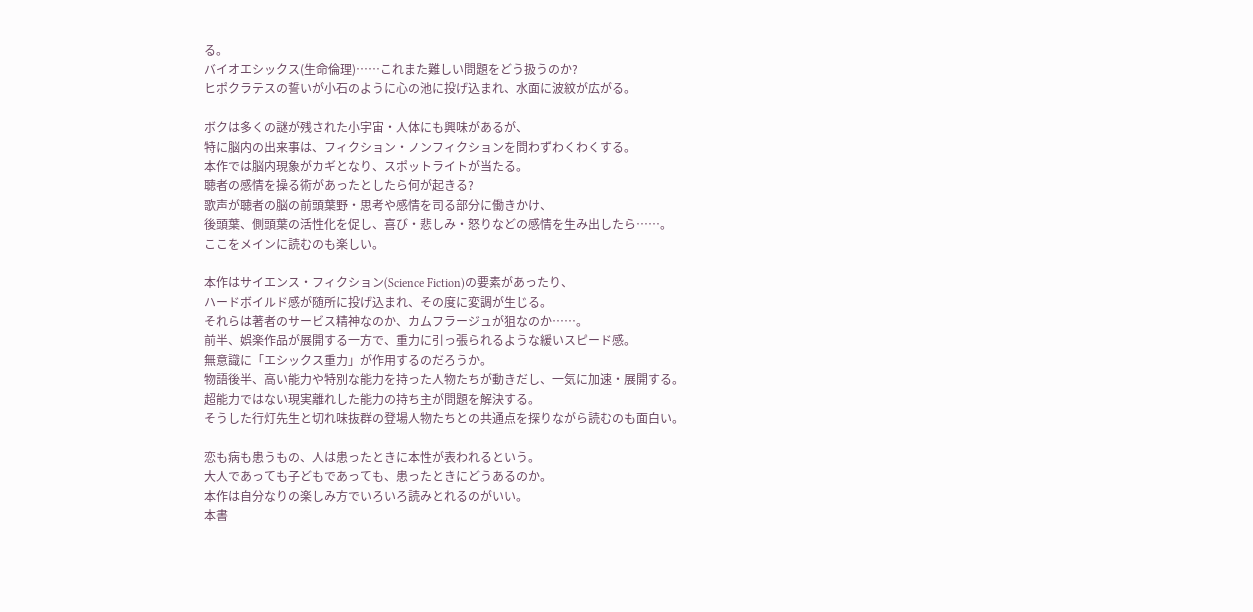る。
バイオエシックス(生命倫理)……これまた難しい問題をどう扱うのか?
ヒポクラテスの誓いが小石のように心の池に投げ込まれ、水面に波紋が広がる。

ボクは多くの謎が残された小宇宙・人体にも興味があるが、
特に脳内の出来事は、フィクション・ノンフィクションを問わずわくわくする。
本作では脳内現象がカギとなり、スポットライトが当たる。
聴者の感情を操る術があったとしたら何が起きる?
歌声が聴者の脳の前頭葉野・思考や感情を司る部分に働きかけ、
後頭葉、側頭葉の活性化を促し、喜び・悲しみ・怒りなどの感情を生み出したら……。
ここをメインに読むのも楽しい。

本作はサイエンス・フィクション(Science Fiction)の要素があったり、
ハードボイルド感が随所に投げ込まれ、その度に変調が生じる。
それらは著者のサービス精神なのか、カムフラージュが狙なのか……。
前半、娯楽作品が展開する一方で、重力に引っ張られるような緩いスピード感。
無意識に「エシックス重力」が作用するのだろうか。
物語後半、高い能力や特別な能力を持った人物たちが動きだし、一気に加速・展開する。
超能力ではない現実離れした能力の持ち主が問題を解決する。
そうした行灯先生と切れ味抜群の登場人物たちとの共通点を探りながら読むのも面白い。

恋も病も患うもの、人は患ったときに本性が表われるという。
大人であっても子どもであっても、患ったときにどうあるのか。
本作は自分なりの楽しみ方でいろいろ読みとれるのがいい。
本書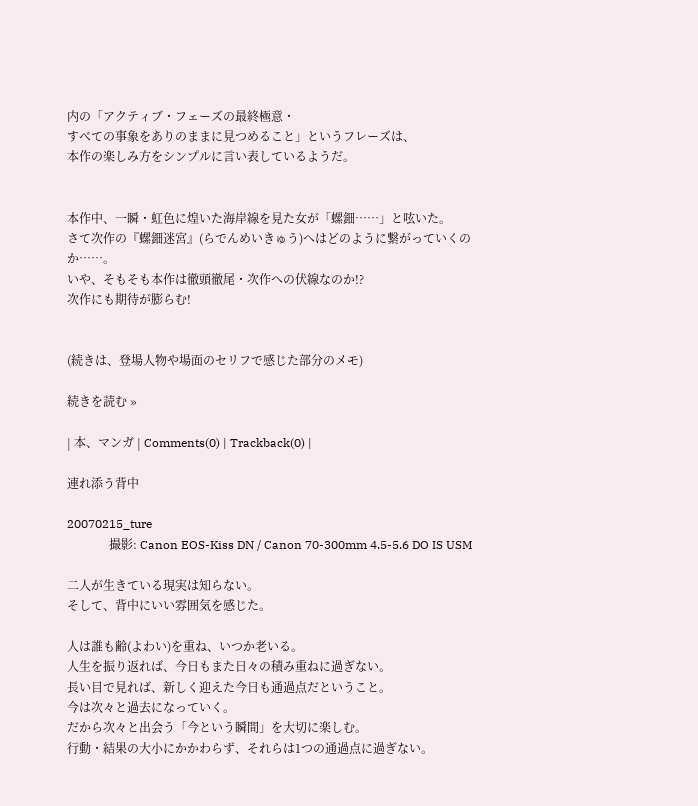内の「アクティブ・フェーズの最終極意・
すべての事象をありのままに見つめること」というフレーズは、
本作の楽しみ方をシンプルに言い表しているようだ。


本作中、一瞬・虹色に煌いた海岸線を見た女が「螺鈿……」と呟いた。
さて次作の『螺鈿迷宮』(らでんめいきゅう)へはどのように繋がっていくのか……。
いや、そもそも本作は徹頭徹尾・次作への伏線なのか!?
次作にも期待が膨らむ!


(続きは、登場人物や場面のセリフで感じた部分のメモ)

続きを読む »

| 本、マンガ | Comments(0) | Trackback(0) |

連れ添う背中

20070215_ture
              撮影: Canon EOS-Kiss DN / Canon 70-300mm 4.5-5.6 DO IS USM

二人が生きている現実は知らない。
そして、背中にいい雰囲気を感じた。

人は誰も齢(よわい)を重ね、いつか老いる。
人生を振り返れば、今日もまた日々の積み重ねに過ぎない。
長い目で見れば、新しく迎えた今日も通過点だということ。
今は次々と過去になっていく。
だから次々と出会う「今という瞬間」を大切に楽しむ。
行動・結果の大小にかかわらず、それらは1つの通過点に過ぎない。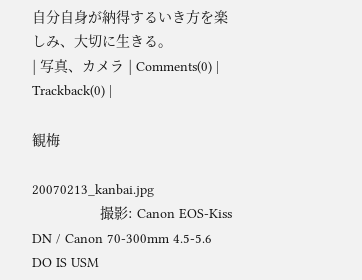自分自身が納得するいき方を楽しみ、大切に生きる。
| 写真、カメラ | Comments(0) | Trackback(0) |

観梅

20070213_kanbai.jpg
                 撮影: Canon EOS-Kiss DN / Canon 70-300mm 4.5-5.6 DO IS USM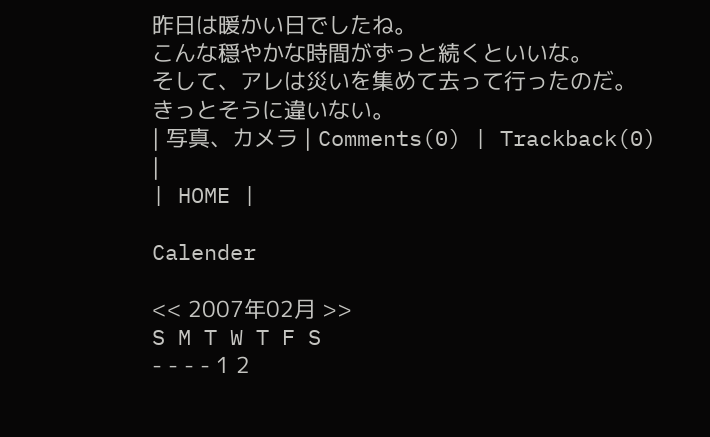昨日は暖かい日でしたね。
こんな穏やかな時間がずっと続くといいな。
そして、アレは災いを集めて去って行ったのだ。
きっとそうに違いない。
| 写真、カメラ | Comments(0) | Trackback(0) |
| HOME |

Calender

<< 2007年02月 >>
S M T W T F S
- - - - 1 2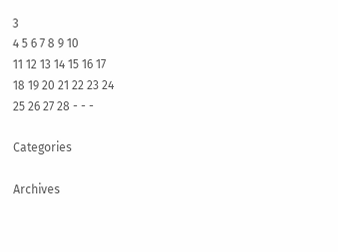3
4 5 6 7 8 9 10
11 12 13 14 15 16 17
18 19 20 21 22 23 24
25 26 27 28 - - -

Categories

Archives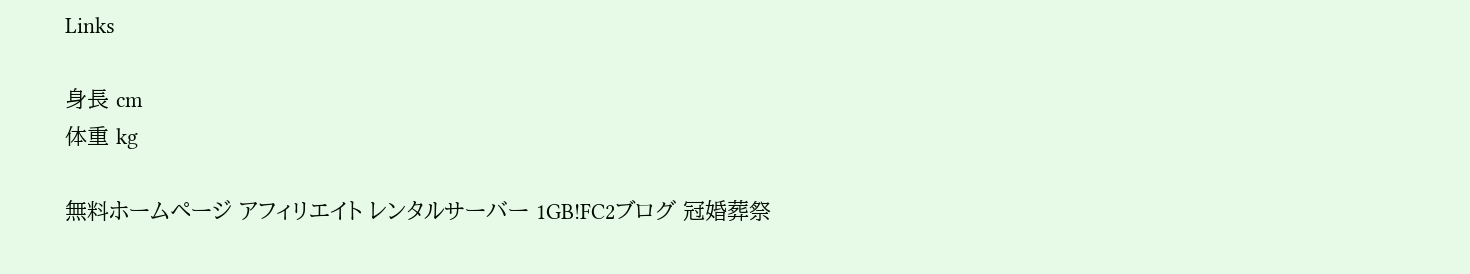Links

身長 cm
体重 kg

無料ホームページ アフィリエイト レンタルサーバー 1GB!FC2ブログ 冠婚葬祭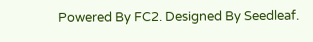Powered By FC2. Designed By Seedleaf.